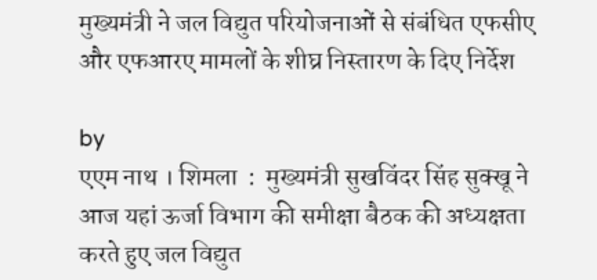मुख्यमंत्री ने जल विद्युत परियोजनाओं से संबंधित एफसीए और एफआरए मामलों के शीघ्र निस्तारण के दिए निर्देश

by
एएम नाथ । शिमला  :  मुख्यमंत्री सुखविंदर सिंह सुक्खू ने आज यहां ऊर्जा विभाग की समीक्षा बैठक की अध्यक्षता करते हुए जल विद्युत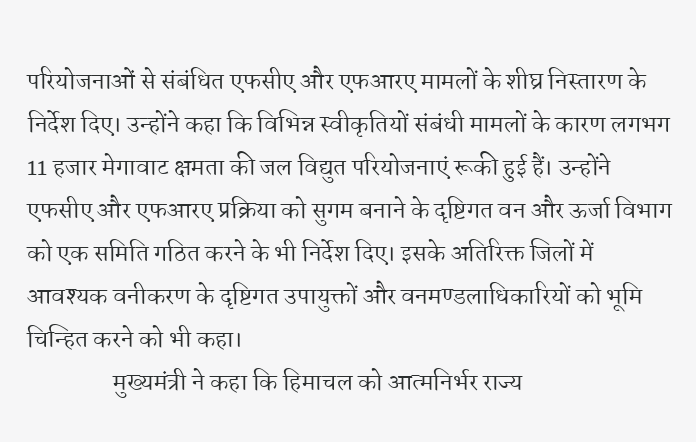परियोजनाओं से संबंधित एफसीए और एफआरए मामलों के शीघ्र निस्तारण के निर्देश दिए। उन्होंने कहा कि विभिन्न स्वीकृतियों संबंधी मामलों के कारण लगभग 11 हजार मेगावाट क्षमता की जल विद्युत परियोजनाएं रूकी हुई हैं। उन्होंने एफसीए और एफआरए प्रक्रिया को सुगम बनाने के दृष्टिगत वन और ऊर्जा विभाग को एक समिति गठित करने के भी निर्देश दिए। इसके अतिरिक्त जिलों में आवश्यक वनीकरण के दृष्टिगत उपायुक्तों और वनमण्डलाधिकारियों को भूमि चिन्हित करने को भी कहा।
                 मुख्यमंत्री ने कहा कि हिमाचल को आत्मनिर्भर राज्य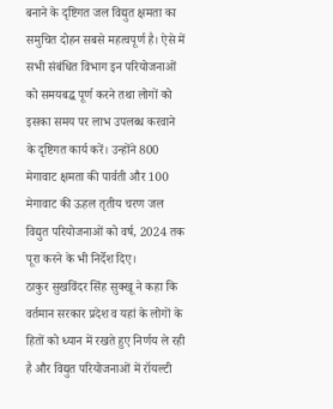बनाने के दृष्टिगत जल विद्युत क्षमता का समुचित दोहन सबसे महत्वपूर्ण है। ऐसे में सभी संबंधित विभाग इन परियोजनाओं को समयबद्ध पूर्ण करने तथा लोगों को इसका समय पर लाभ उपलब्ध करवाने के दृष्टिगत कार्य करें। उन्होंने 800 मेगावाट क्षमता की पार्वती और 100 मेगावाट की ऊहल तृतीय चरण जल विद्युत परियोजनाओं को वर्ष, 2024 तक पूरा करने के भी निर्देश दिए।
ठाकुर सुखविंदर सिंह सुक्खू ने कहा कि वर्तमान सरकार प्रदेश व यहां के लोगों के हितों को ध्यान में रखते हुए निर्णय ले रही है और विद्युत परियोजनाओं में रॉयल्टी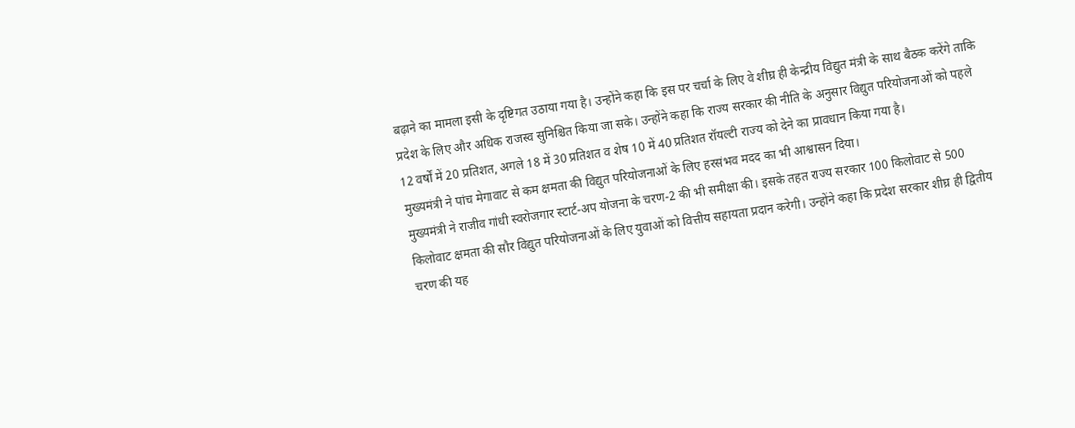बढ़ाने का मामला इसी के दृष्टिगत उठाया गया है। उन्होंने कहा कि इस पर चर्चा के लिए वे शीघ्र ही केन्द्रीय विद्युत मंत्री के साथ बैठक करेंगे ताकि प्रदेश के लिए और अधिक राजस्व सुनिश्चित किया जा सके। उन्होंने कहा कि राज्य सरकार की नीति के अनुसार विद्युत परियोजनाओं को पहले 12 वर्षों में 20 प्रतिशत, अगले 18 में 30 प्रतिशत व शेष 10 में 40 प्रतिशत रॉयल्टी राज्य को देने का प्रावधान किया गया है।
मुख्यमंत्री ने पांच मेगावाट से कम क्षमता की विद्युत परियोजनाओं के लिए हरसंभव मदद का भी आश्वासन दिया।
मुख्यमंत्री ने राजीव गांधी स्वरोजगार स्टार्ट-अप योजना के चरण-2 की भी समीक्षा की। इसके तहत राज्य सरकार 100 किलोवाट से 500 किलोवाट क्षमता की सौर विद्युत परियोजनाओं के लिए युवाओं को वित्तीय सहायता प्रदान करेगी। उन्होंने कहा कि प्रदेश सरकार शीघ्र ही द्वितीय चरण की यह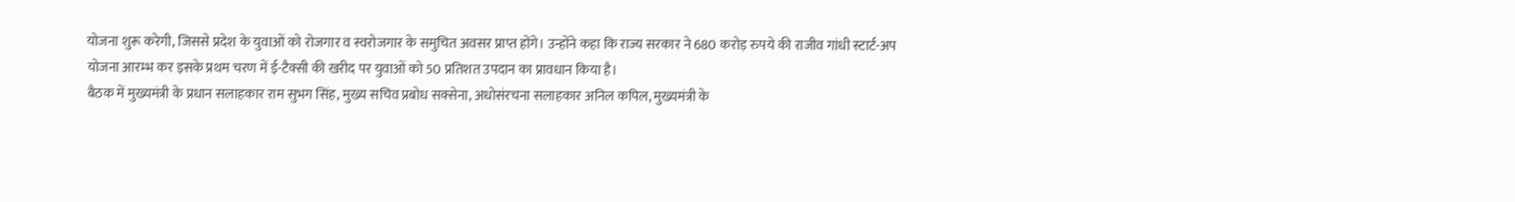योजना शुरू करेगी, जिससे प्रदेश के युवाओं को रोजगार व स्वरोजगार के समुचित अवसर प्राप्त होंगे। उन्होंने कहा कि राज्य सरकार ने 680 करोड़ रुपये की राजीव गांधी स्टार्ट-अप योजना आरम्भ कर इसके प्रथम चरण में ई-टैक्सी की खरीद पर युवाओं को 50 प्रतिशत उपदान का प्रावधान किया है।
बैठक में मुख्यमंत्री के प्रधान सलाहकार राम सुभग सिंह, मुख्य सचिव प्रबोध सक्सेना, अधोसंरचना सलाहकार अनिल कपिल, मुख्यमंत्री के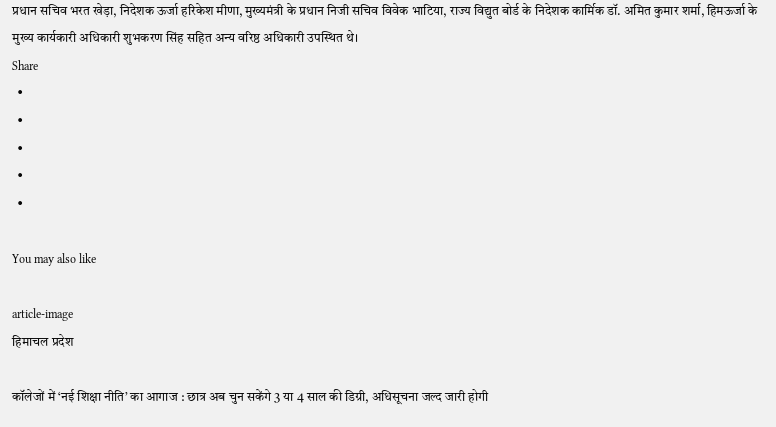प्रधान सचिव भरत खेड़ा, निदेशक ऊर्जा हरिकेश मीणा, मुख्यमंत्री के प्रधान निजी सचिव विवेक भाटिया, राज्य विद्युत बोर्ड के निदेशक कार्मिक डॉ. अमित कुमार शर्मा, हिमऊर्जा के मुख्य कार्यकारी अधिकारी शुभकरण सिंह सहित अन्य वरिष्ठ अधिकारी उपस्थित थे।
Share
  •
  •
  •
  •
  •

You may also like

article-image
हिमाचल प्रदेश

कॉलेजों में ‘नई शिक्षा नीति’ का आगाज : छात्र अब चुन सकेंगे 3 या 4 साल की डिग्री, अधिसूचना जल्द जारी होगी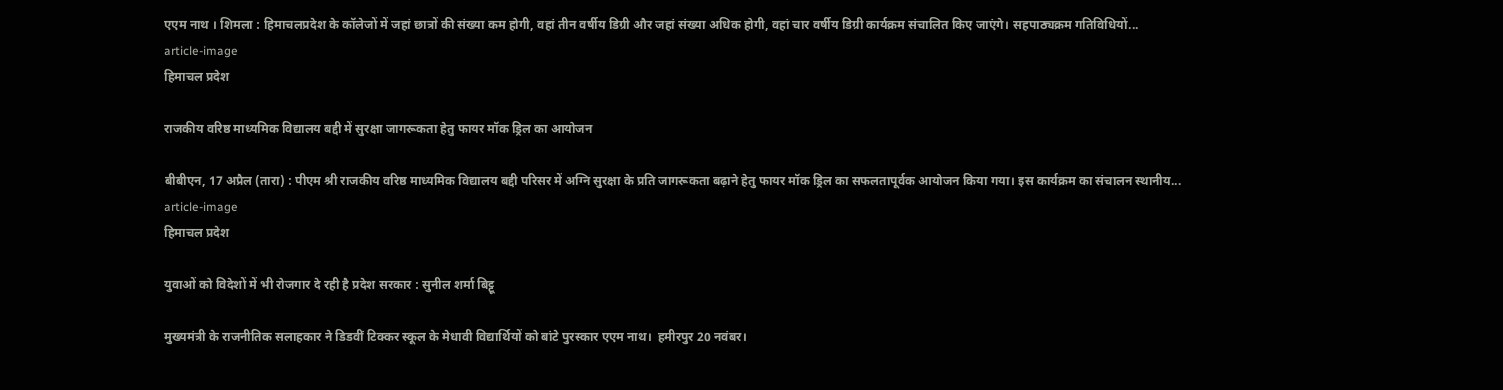एएम नाथ । शिमला : हिमाचलप्रदेश के कॉलेजों में जहां छात्रों की संख्या कम होगी, वहां तीन वर्षीय डिग्री और जहां संख्या अधिक होगी, वहां चार वर्षीय डिग्री कार्यक्रम संचालित किए जाएंगे। सहपाठ्यक्रम गतिविधियों...
article-image
हिमाचल प्रदेश

राजकीय वरिष्ठ माध्यमिक विद्यालय बद्दी में सुरक्षा जागरूकता हेतु फायर मॉक ड्रिल का आयोजन

बीबीएन, 17 अप्रैल (तारा) : पीएम श्री राजकीय वरिष्ठ माध्यमिक विद्यालय बद्दी परिसर में अग्नि सुरक्षा के प्रति जागरूकता बढ़ाने हेतु फायर मॉक ड्रिल का सफलतापूर्वक आयोजन किया गया। इस कार्यक्रम का संचालन स्थानीय...
article-image
हिमाचल प्रदेश

युवाओं को विदेशों में भी रोजगार दे रही है प्रदेश सरकार : सुनील शर्मा बिट्टू

मुख्यमंत्री के राजनीतिक सलाहकार ने डिडवीं टिक्कर स्कूल के मेधावी विद्यार्थियों को बांटे पुरस्कार एएम नाथ।  हमीरपुर 20 नवंबर।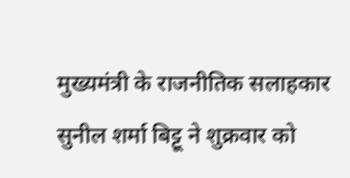मुख्यमंत्री के राजनीतिक सलाहकार सुनील शर्मा बिट्टू ने शुक्रवार को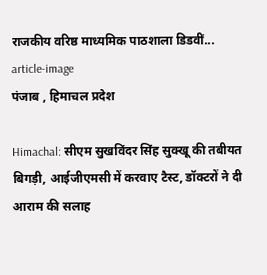राजकीय वरिष्ठ माध्यमिक पाठशाला डिडवीं...
article-image
पंजाब , हिमाचल प्रदेश

Himachal: सीएम सुखविंदर सिंह सुक्खू की तबीयत बिगड़ी, आईजीएमसी में करवाए टैस्ट, डॉक्टरों ने दी आराम की सलाह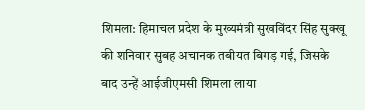शिमला: हिमाचल प्रदेश के मुख्यमंत्री सुखविंदर सिंह सुक्खू की शनिवार सुबह अचानक तबीयत बिगड़ गई, जिसके बाद उन्हें आईजीएमसी शिमला लाया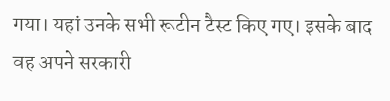गया। यहां उनके सभी रूटीन टैस्ट किए गए। इसके बाद वह अपने सरकारी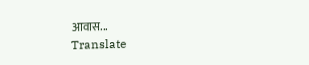आवास...
Translate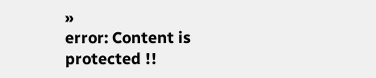»
error: Content is protected !!